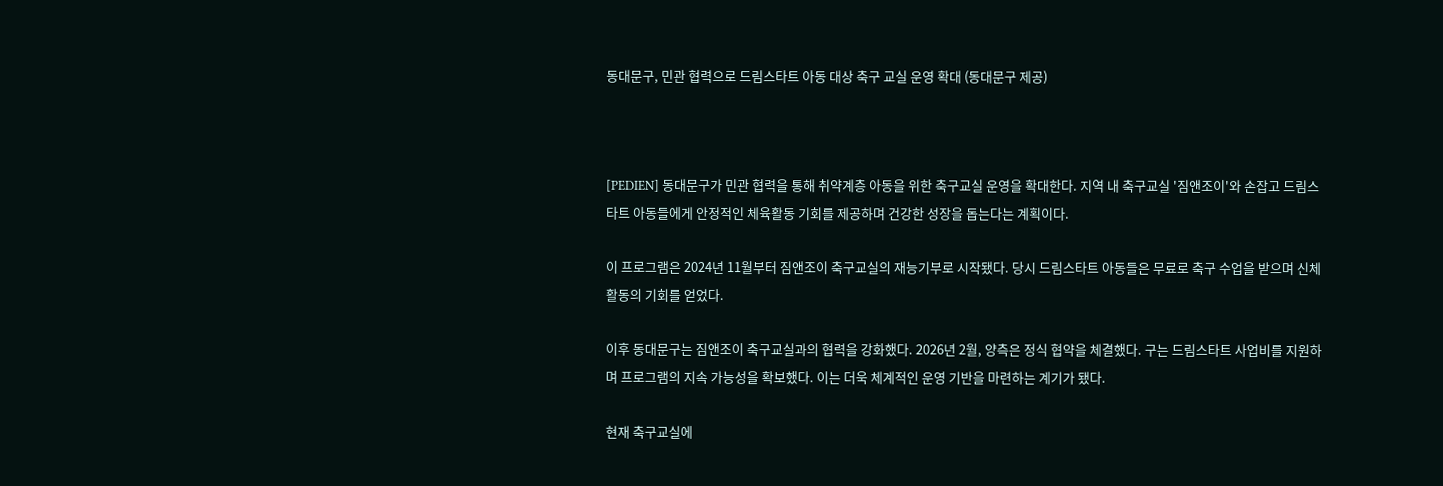동대문구, 민관 협력으로 드림스타트 아동 대상 축구 교실 운영 확대 (동대문구 제공)



[PEDIEN] 동대문구가 민관 협력을 통해 취약계층 아동을 위한 축구교실 운영을 확대한다. 지역 내 축구교실 '짐앤조이'와 손잡고 드림스타트 아동들에게 안정적인 체육활동 기회를 제공하며 건강한 성장을 돕는다는 계획이다.

이 프로그램은 2024년 11월부터 짐앤조이 축구교실의 재능기부로 시작됐다. 당시 드림스타트 아동들은 무료로 축구 수업을 받으며 신체 활동의 기회를 얻었다.

이후 동대문구는 짐앤조이 축구교실과의 협력을 강화했다. 2026년 2월, 양측은 정식 협약을 체결했다. 구는 드림스타트 사업비를 지원하며 프로그램의 지속 가능성을 확보했다. 이는 더욱 체계적인 운영 기반을 마련하는 계기가 됐다.

현재 축구교실에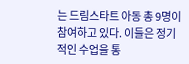는 드림스타트 아동 총 9명이 참여하고 있다. 이들은 정기적인 수업을 통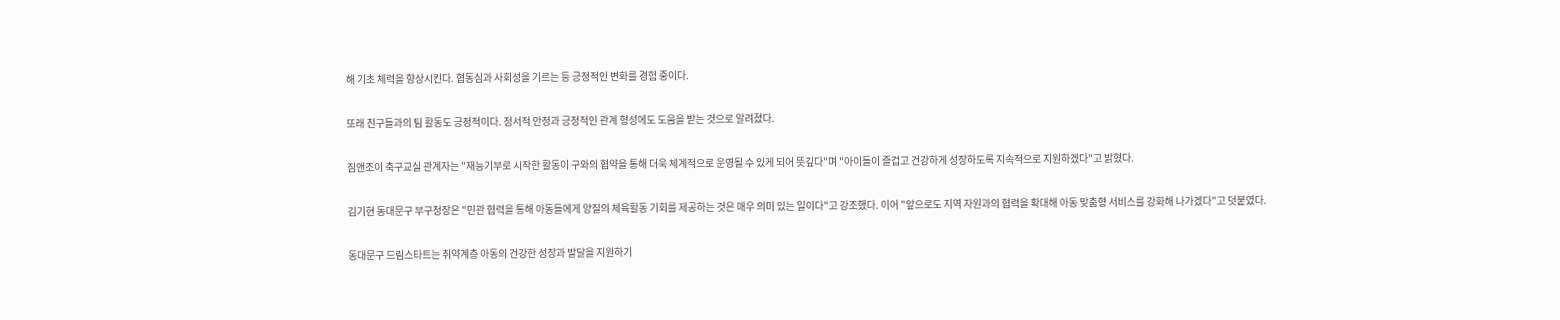해 기초 체력을 향상시킨다. 협동심과 사회성을 기르는 등 긍정적인 변화를 경험 중이다.

또래 친구들과의 팀 활동도 긍정적이다. 정서적 안정과 긍정적인 관계 형성에도 도움을 받는 것으로 알려졌다.

짐앤조이 축구교실 관계자는 "재능기부로 시작한 활동이 구와의 협약을 통해 더욱 체계적으로 운영될 수 있게 되어 뜻깊다"며 "아이들이 즐겁고 건강하게 성장하도록 지속적으로 지원하겠다"고 밝혔다.

김기현 동대문구 부구청장은 "민관 협력을 통해 아동들에게 양질의 체육활동 기회를 제공하는 것은 매우 의미 있는 일이다"고 강조했다. 이어 "앞으로도 지역 자원과의 협력을 확대해 아동 맞춤형 서비스를 강화해 나가겠다"고 덧붙였다.

동대문구 드림스타트는 취약계층 아동의 건강한 성장과 발달을 지원하기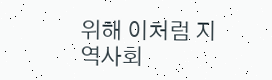위해 이처럼 지역사회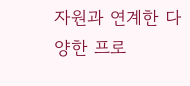자원과 연계한 다양한 프로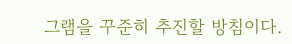그램을 꾸준히 추진할 방침이다.